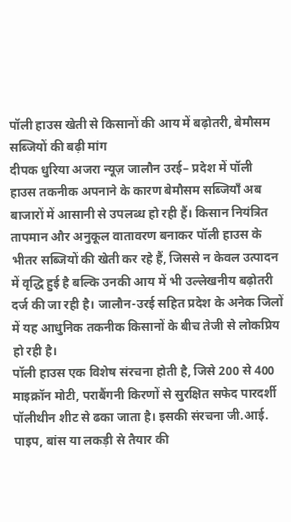पॉली हाउस खेती से किसानों की आय में बढ़ोतरी, बेमौसम सब्जियों की बढ़ी मांग
दीपक धुरिया अजरा न्यूज़ जालौन उरई– प्रदेश में पॉली हाउस तकनीक अपनाने के कारण बेमौसम सब्जियाँ अब बाजारों में आसानी से उपलब्ध हो रही हैं। किसान नियंत्रित तापमान और अनुकूल वातावरण बनाकर पॉली हाउस के भीतर सब्जियों की खेती कर रहे हैं, जिससे न केवल उत्पादन में वृद्धि हुई है बल्कि उनकी आय में भी उल्लेखनीय बढ़ोतरी दर्ज की जा रही है। जालौन-उरई सहित प्रदेश के अनेक जिलों में यह आधुनिक तकनीक किसानों के बीच तेजी से लोकप्रिय हो रही है।
पॉली हाउस एक विशेष संरचना होती है, जिसे 200 से 400 माइक्रॉन मोटी, पराबैंगनी किरणों से सुरक्षित सफेद पारदर्शी पॉलीथीन शीट से ढका जाता है। इसकी संरचना जी.आई. पाइप, बांस या लकड़ी से तैयार की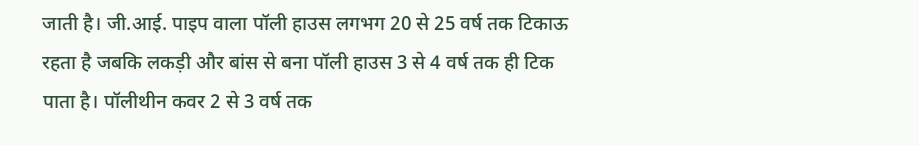जाती है। जी.आई. पाइप वाला पॉली हाउस लगभग 20 से 25 वर्ष तक टिकाऊ रहता है जबकि लकड़ी और बांस से बना पॉली हाउस 3 से 4 वर्ष तक ही टिक पाता है। पॉलीथीन कवर 2 से 3 वर्ष तक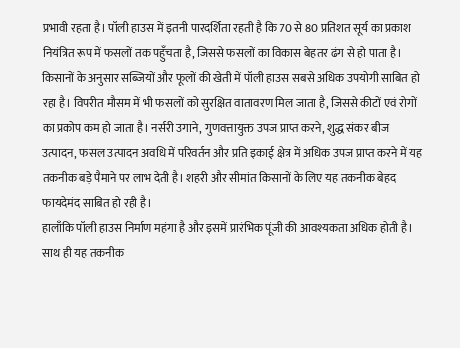प्रभावी रहता है। पॉली हाउस में इतनी पारदर्शिता रहती है कि 70 से 80 प्रतिशत सूर्य का प्रकाश नियंत्रित रूप में फसलों तक पहुँचता है, जिससे फसलों का विकास बेहतर ढंग से हो पाता है।
किसानों के अनुसार सब्जियों और फूलों की खेती में पॉली हाउस सबसे अधिक उपयोगी साबित हो रहा है। विपरीत मौसम में भी फसलों को सुरक्षित वातावरण मिल जाता है, जिससे कीटों एवं रोगों का प्रकोप कम हो जाता है। नर्सरी उगाने, गुणवत्तायुक्त उपज प्राप्त करने, शुद्ध संकर बीज उत्पादन, फसल उत्पादन अवधि में परिवर्तन और प्रति इकाई क्षेत्र में अधिक उपज प्राप्त करने में यह तकनीक बड़े पैमाने पर लाभ देती है। शहरी और सीमांत किसानों के लिए यह तकनीक बेहद फायदेमंद साबित हो रही है।
हालाँकि पॉली हाउस निर्माण महंगा है और इसमें प्रारंभिक पूंजी की आवश्यकता अधिक होती है। साथ ही यह तकनीक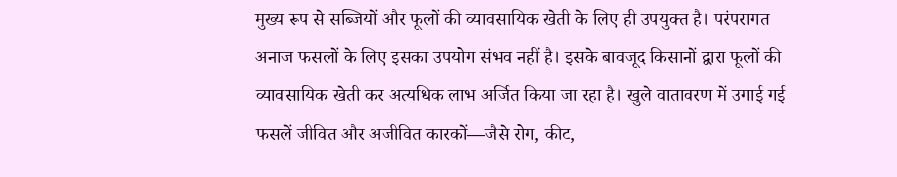मुख्य रूप से सब्जियों और फूलों की व्यावसायिक खेती के लिए ही उपयुक्त है। परंपरागत अनाज फसलों के लिए इसका उपयोग संभव नहीं है। इसके बावजूद किसानों द्वारा फूलों की व्यावसायिक खेती कर अत्यधिक लाभ अर्जित किया जा रहा है। खुले वातावरण में उगाई गई फसलें जीवित और अजीवित कारकों—जैसे रोग, कीट,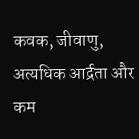कवक, जीवाणु, अत्यधिक आर्द्रता और कम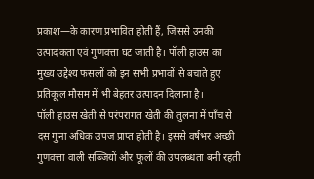प्रकाश—के कारण प्रभावित होती हैं, जिससे उनकी उत्पादकता एवं गुणवत्ता घट जाती है। पॉली हाउस का मुख्य उद्देश्य फसलों को इन सभी प्रभावों से बचाते हुए प्रतिकूल मौसम में भी बेहतर उत्पादन दिलाना है।
पॉली हाउस खेती से परंपरागत खेती की तुलना में पाँच से दस गुना अधिक उपज प्राप्त होती है। इससे वर्षभर अच्छी गुणवत्ता वाली सब्जियों और फूलों की उपलब्धता बनी रहती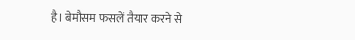है। बेमौसम फसलें तैयार करने से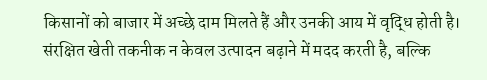किसानों को बाजार में अच्छे दाम मिलते हैं और उनकी आय में वृद्धि होती है। संरक्षित खेती तकनीक न केवल उत्पादन बढ़ाने में मदद करती है, बल्कि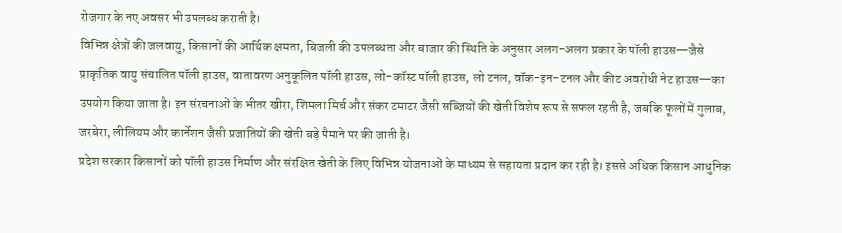रोजगार के नए अवसर भी उपलब्ध कराती है।
विभिन्न क्षेत्रों की जलवायु, किसानों की आर्थिक क्षमता, बिजली की उपलब्धता और बाजार की स्थिति के अनुसार अलग-अलग प्रकार के पॉली हाउस—जैसे प्राकृतिक वायु संचालित पॉली हाउस, वातावरण अनुकूलित पॉली हाउस, लो-कॉस्ट पॉली हाउस, लो टनल, वॉक-इन-टनल और कीट अवरोधी नेट हाउस—का उपयोग किया जाता है। इन संरचनाओं के भीतर खीरा, शिमला मिर्च और संकर टमाटर जैसी सब्जियों की खेती विशेष रूप से सफल रहती है, जबकि फूलों में गुलाब, जरबेरा, लीलियम और कार्नेशन जैसी प्रजातियों की खेती बड़े पैमाने पर की जाती है।
प्रदेश सरकार किसानों को पॉली हाउस निर्माण और संरक्षित खेती के लिए विभिन्न योजनाओं के माध्यम से सहायता प्रदान कर रही है। इससे अधिक किसान आधुनिक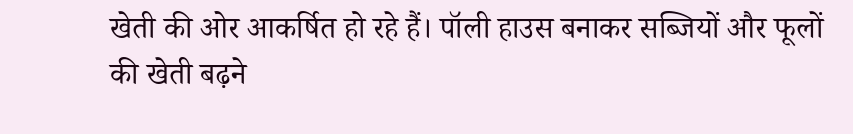खेती की ओर आकर्षित हो रहे हैं। पॉली हाउस बनाकर सब्जियों और फूलों की खेती बढ़ने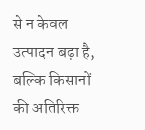से न केवल उत्पादन बढ़ा है, बल्कि किसानों की अतिरिक्त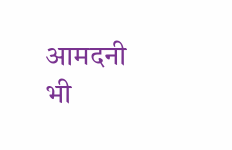आमदनी भी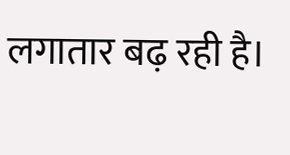लगातार बढ़ रही है।